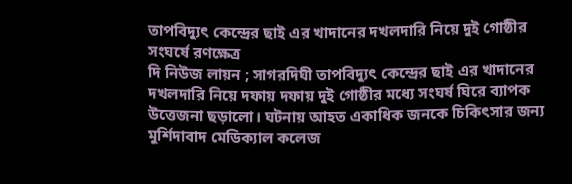তাপবিদ্যুৎ কেন্দ্রের ছাই এর খাদানের দখলদারি নিয়ে দুই গোষ্ঠীর সংঘর্ষে রণক্ষেত্র
দি নিউজ লায়ন ; সাগরদিঘী তাপবিদ্যুৎ কেন্দ্রের ছাই এর খাদানের দখলদারি নিয়ে দফায় দফায় দুই গোষ্ঠীর মধ্যে সংঘর্ষ ঘিরে ব্যাপক উত্তেজনা ছড়ালো। ঘটনায় আহত একাধিক জনকে চিকিৎসার জন্য মুর্শিদাবাদ মেডিক্যাল কলেজ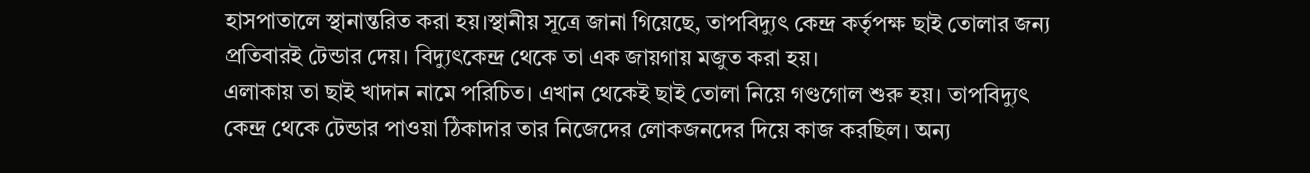হাসপাতালে স্থানান্তরিত করা হয়।স্থানীয় সূত্রে জানা গিয়েছে, তাপবিদ্যুৎ কেন্দ্র কর্তৃপক্ষ ছাই তোলার জন্য প্রতিবারই টেন্ডার দেয়। বিদ্যুৎকেন্দ্র থেকে তা এক জায়গায় মজুত করা হয়।
এলাকায় তা ছাই খাদান নামে পরিচিত। এখান থেকেই ছাই তোলা নিয়ে গণ্ডগোল শুরু হয়। তাপবিদ্যুৎ কেন্দ্র থেকে টেন্ডার পাওয়া ঠিকাদার তার নিজেদের লোকজনদের দিয়ে কাজ করছিল। অন্য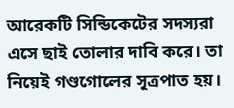আরেকটি সিন্ডিকেটের সদস্যরা এসে ছাই তোলার দাবি করে। তা নিয়েই গণ্ডগোলের সূত্রপাত হয়।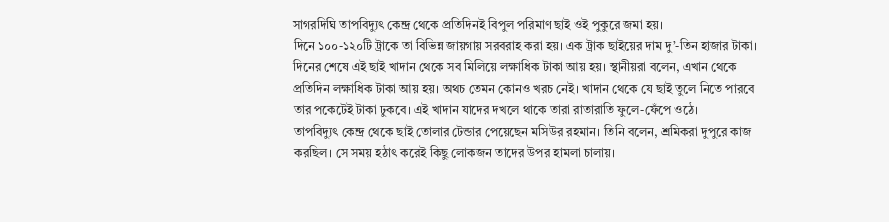সাগরদিঘি তাপবিদ্যুৎ কেন্দ্র থেকে প্রতিদিনই বিপুল পরিমাণ ছাই ওই পুকুরে জমা হয়।
দিনে ১০০-১২০টি ট্রাকে তা বিভিন্ন জায়গায় সরবরাহ করা হয়। এক ট্রাক ছাইয়ের দাম দু’-তিন হাজার টাকা। দিনের শেষে এই ছাই খাদান থেকে সব মিলিয়ে লক্ষাধিক টাকা আয় হয়। স্থানীয়রা বলেন, এখান থেকে প্রতিদিন লক্ষাধিক টাকা আয় হয়। অথচ তেমন কোনও খরচ নেই। খাদান থেকে যে ছাই তুলে নিতে পারবে তার পকেটেই টাকা ঢুকবে। এই খাদান যাদের দখলে থাকে তারা রাতারাতি ফুলে-ফেঁপে ওঠে।
তাপবিদ্যুৎ কেন্দ্র থেকে ছাই তোলার টেন্ডার পেয়েছেন মসিউর রহমান। তিনি বলেন, শ্রমিকরা দুপুরে কাজ করছিল। সে সময় হঠাৎ করেই কিছু লোকজন তাদের উপর হামলা চালায়।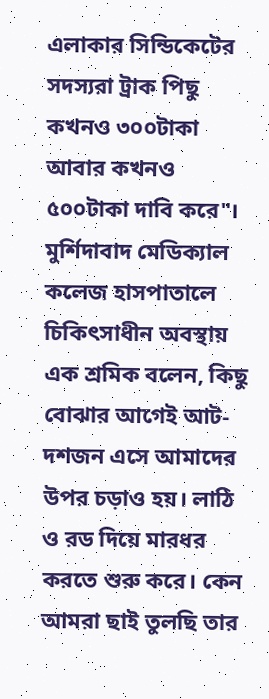এলাকার সিন্ডিকেটের সদস্যরা ট্রাক পিছু কখনও ৩০০টাকা আবার কখনও ৫০০টাকা দাবি করে"।
মুর্শিদাবাদ মেডিক্যাল কলেজ হাসপাতালে চিকিৎসাধীন অবস্থায় এক শ্রমিক বলেন, কিছু বোঝার আগেই আট-দশজন এসে আমাদের উপর চড়াও হয়। লাঠি ও রড দিয়ে মারধর করতে শুরু করে। কেন আমরা ছাই তুলছি তার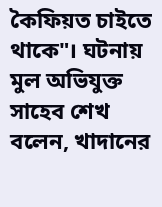কৈফিয়ত চাইতে থাকে"। ঘটনায় মুল অভিযুক্ত সাহেব শেখ বলেন, খাদানের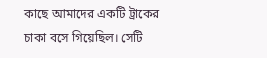কাছে আমাদের একটি ট্রাকের চাকা বসে গিয়েছিল। সেটি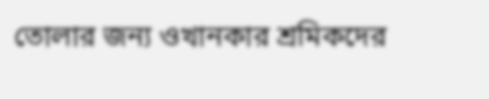তোলার জন্য ওখানকার শ্রমিকদের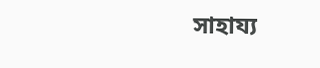সাহায্য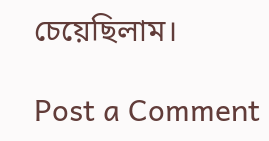চেয়েছিলাম।

Post a Comment